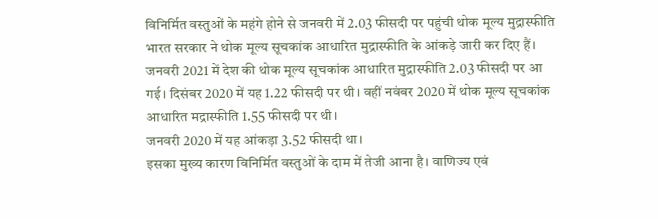विनिर्मित वस्तुओं के महंगे होने से जनवरी में 2.03 फीसदी पर पहुंची थोक मूल्य मुद्रास्फीति
भारत सरकार ने थोक मूल्य सूचकांक आधारित मुद्रास्फीति के आंकड़े जारी कर दिए हैं। जनवरी 2021 में देश की थोक मूल्य सूचकांक आधारित मुद्रास्फीति 2.03 फीसदी पर आ गई। दिसंबर 2020 में यह 1.22 फीसदी पर थी। वहीं नवंबर 2020 में थोक मूल्य सूचकांक आधारित मद्रास्फीति 1.55 फीसदी पर थी।
जनवरी 2020 में यह आंकड़ा 3.52 फीसदी था।
इसका मुख्य कारण विनिर्मित वस्तुओं के दाम में तेजी आना है। वाणिज्य एवं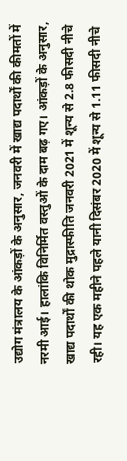उद्योग मंत्रालय के आंकड़ों के अनुसार, जनवरी में खाद्य पदार्थों की कीमतों में नरमी आई। हालांकि विनिर्मित वस्तुओं के दाम बढ़ गए। आंकड़ों के अनुसार, खाद्य पदार्थों की थोक मुद्रास्फीति जनवरी 2021 में शून्य से 2.8 फीसदी नीचे रही। यह एक महीने पहले यानी दिसंबर 2020 में शून्य से 1.11 फीसदी नीचे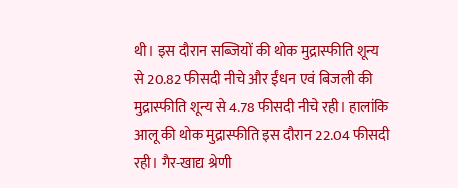थी। इस दौरान सब्जियों की थोक मुद्रास्फीति शून्य से 20.82 फीसदी नीचे और ईंधन एवं बिजली की मुद्रास्फीति शून्य से 4.78 फीसदी नीचे रही। हालांकि आलू की थोक मुद्रास्फीति इस दौरान 22.04 फीसदी रही। गैर-खाद्य श्रेणी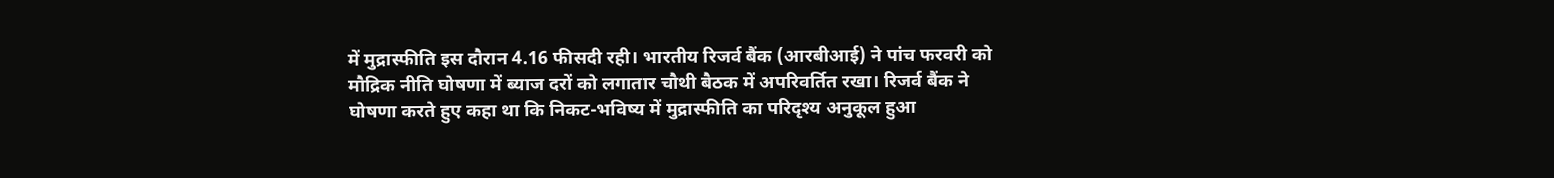में मुद्रास्फीति इस दौरान 4.16 फीसदी रही। भारतीय रिजर्व बैंक (आरबीआई) ने पांच फरवरी को मौद्रिक नीति घोषणा में ब्याज दरों को लगातार चौथी बैठक में अपरिवर्तित रखा। रिजर्व बैंक ने घोषणा करते हुए कहा था कि निकट-भविष्य में मुद्रास्फीति का परिदृश्य अनुकूल हुआ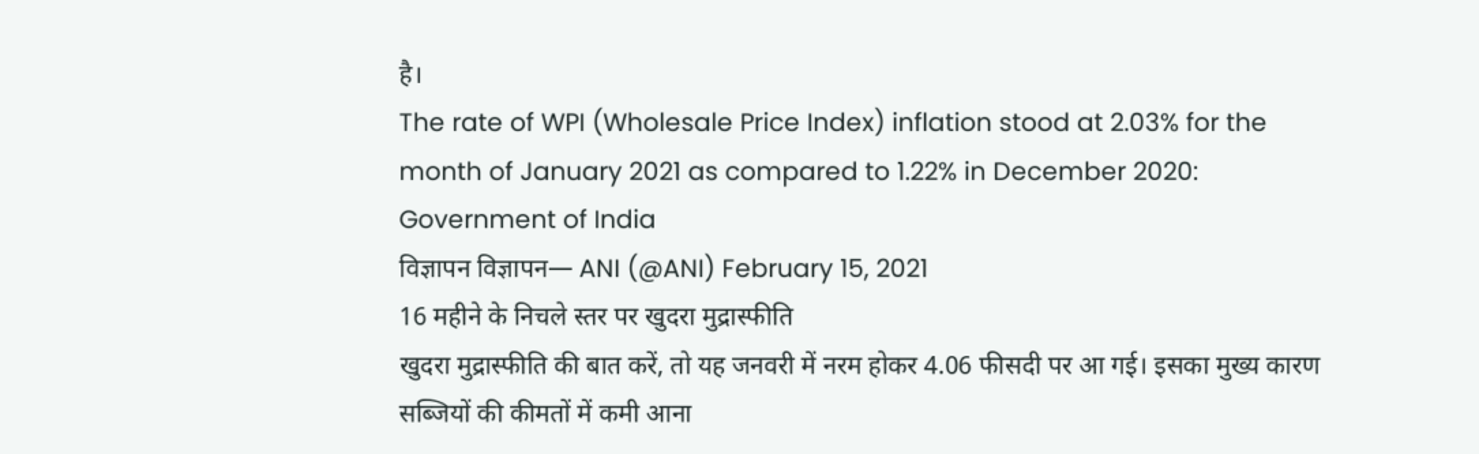है।
The rate of WPI (Wholesale Price Index) inflation stood at 2.03% for the month of January 2021 as compared to 1.22% in December 2020: Government of India
विज्ञापन विज्ञापन— ANI (@ANI) February 15, 2021
16 महीने के निचले स्तर पर खुदरा मुद्रास्फीति
खुदरा मुद्रास्फीति की बात करें, तो यह जनवरी में नरम होकर 4.06 फीसदी पर आ गई। इसका मुख्य कारण सब्जियों की कीमतों में कमी आना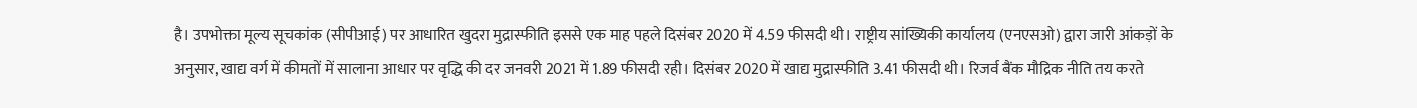है। उपभोक्ता मूल्य सूचकांक (सीपीआई) पर आधारित खुदरा मुद्रास्फीति इससे एक माह पहले दिसंबर 2020 में 4.59 फीसदी थी। राष्ट्रीय सांख्यिकी कार्यालय (एनएसओ) द्वारा जारी आंकड़ों के अनुसार, खाद्य वर्ग में कीमतों में सालाना आधार पर वृद्धि की दर जनवरी 2021 में 1.89 फीसदी रही। दिसंबर 2020 में खाद्य मुद्रास्फीति 3.41 फीसदी थी। रिजर्व बैंक मौद्रिक नीति तय करते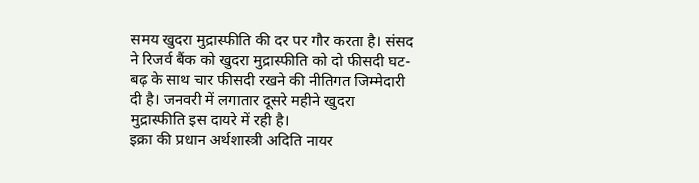समय खुदरा मुद्रास्फीति की दर पर गौर करता है। संसद ने रिजर्व बैंक को खुदरा मुद्रास्फीति को दो फीसदी घट-बढ़ के साथ चार फीसदी रखने की नीतिगत जिम्मेदारी दी है। जनवरी में लगातार दूसरे महीने खुदरा मुद्रास्फीति इस दायरे में रही है।
इक्रा की प्रधान अर्थशास्त्री अदिति नायर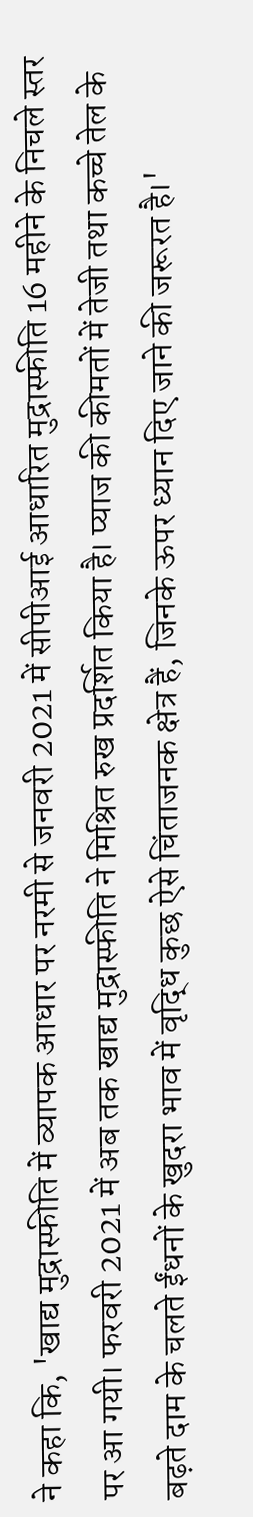ने कहा कि, 'खाद्य मुद्रास्फीति में व्यापक आधार पर नरमी से जनवरी 2021 में सीपीआई आधारित मुद्रास्फीति 16 महीने के निचले स्तर पर आ गयी। फरवरी 2021 में अब तक खाद्य मुद्रास्फीति ने मिश्रित रुख प्रदर्शित किया है। प्याज की कीमतों में तेजी तथा कच्चे तेल के बढ़ते दाम के चलते ईंधनों के खुदरा भाव में वृद्धि कुछ ऐसे चिंताजनक क्षेत्र हैं, जिनके ऊपर ध्यान दिए जाने की जरूरत है।'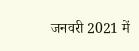जनवरी 2021 में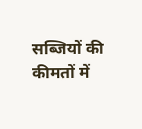सब्जियों की कीमतों में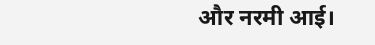और नरमी आई।